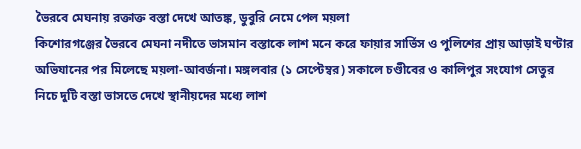ভৈরবে মেঘনায় রক্তাক্ত বস্তা দেখে আতঙ্ক, ডুবুরি নেমে পেল ময়লা
কিশোরগঞ্জের ভৈরবে মেঘনা নদীতে ভাসমান বস্তাকে লাশ মনে করে ফায়ার সার্ভিস ও পুলিশের প্রায় আড়াই ঘণ্টার অভিযানের পর মিলেছে ময়লা-আবর্জনা। মঙ্গলবার (১ সেপ্টেম্বর) সকালে চণ্ডীবের ও কালিপুর সংযোগ সেতুর নিচে দুটি বস্তা ভাসতে দেখে স্থানীয়দের মধ্যে লাশ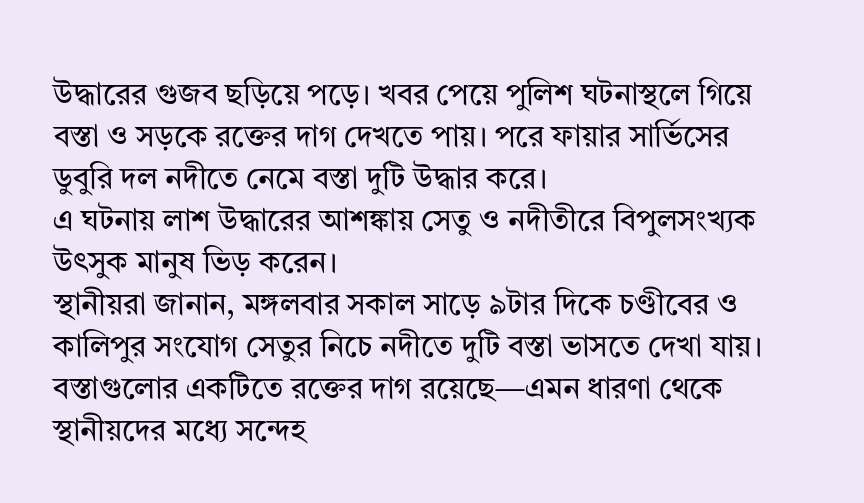উদ্ধারের গুজব ছড়িয়ে পড়ে। খবর পেয়ে পুলিশ ঘটনাস্থলে গিয়ে বস্তা ও সড়কে রক্তের দাগ দেখতে পায়। পরে ফায়ার সার্ভিসের ডুবুরি দল নদীতে নেমে বস্তা দুটি উদ্ধার করে।
এ ঘটনায় লাশ উদ্ধারের আশঙ্কায় সেতু ও নদীতীরে বিপুলসংখ্যক উৎসুক মানুষ ভিড় করেন।
স্থানীয়রা জানান, মঙ্গলবার সকাল সাড়ে ৯টার দিকে চণ্ডীবের ও কালিপুর সংযোগ সেতুর নিচে নদীতে দুটি বস্তা ভাসতে দেখা যায়। বস্তাগুলোর একটিতে রক্তের দাগ রয়েছে—এমন ধারণা থেকে স্থানীয়দের মধ্যে সন্দেহ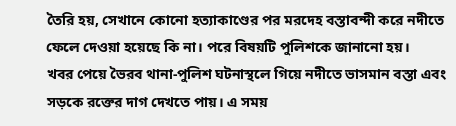তৈরি হয়, সেখানে কোনো হত্যাকাণ্ডের পর মরদেহ বস্তাবন্দী করে নদীতে ফেলে দেওয়া হয়েছে কি না। পরে বিষয়টি পুলিশকে জানানো হয়।
খবর পেয়ে ভৈরব থানা-পুলিশ ঘটনাস্থলে গিয়ে নদীতে ভাসমান বস্তা এবং সড়কে রক্তের দাগ দেখতে পায়। এ সময়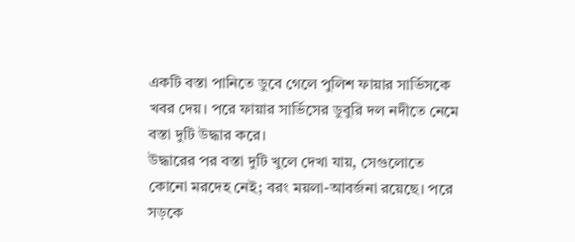একটি বস্তা পানিতে ডুবে গেলে পুলিশ ফায়ার সার্ভিসকে খবর দেয়। পরে ফায়ার সার্ভিসের ডুবুরি দল নদীতে নেমে বস্তা দুটি উদ্ধার করে।
উদ্ধারের পর বস্তা দুটি খুলে দেখা যায়, সেগুলোতে কোনো মরদেহ নেই; বরং ময়লা-আবর্জনা রয়েছে। পরে সড়কে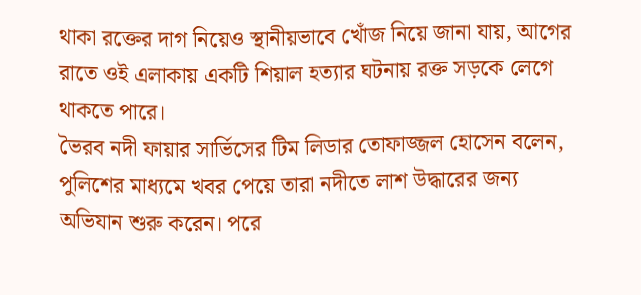থাকা রক্তের দাগ নিয়েও স্থানীয়ভাবে খোঁজ নিয়ে জানা যায়, আগের রাতে ওই এলাকায় একটি শিয়াল হত্যার ঘটনায় রক্ত সড়কে লেগে থাকতে পারে।
ভৈরব নদী ফায়ার সার্ভিসের টিম লিডার তোফাজ্জল হোসেন বলেন, পুলিশের মাধ্যমে খবর পেয়ে তারা নদীতে লাশ উদ্ধারের জন্য অভিযান শুরু করেন। পরে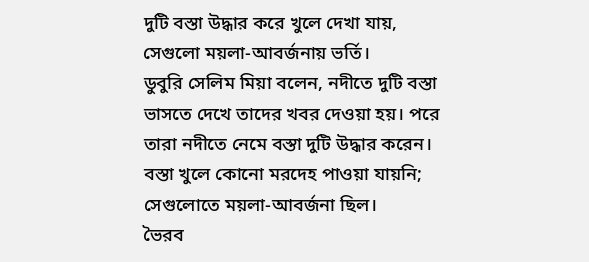দুটি বস্তা উদ্ধার করে খুলে দেখা যায়, সেগুলো ময়লা-আবর্জনায় ভর্তি।
ডুবুরি সেলিম মিয়া বলেন, নদীতে দুটি বস্তা ভাসতে দেখে তাদের খবর দেওয়া হয়। পরে তারা নদীতে নেমে বস্তা দুটি উদ্ধার করেন। বস্তা খুলে কোনো মরদেহ পাওয়া যায়নি; সেগুলোতে ময়লা-আবর্জনা ছিল।
ভৈরব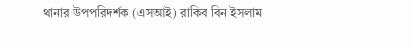থানার উপপরিদর্শক (এসআই) রাকিব বিন ইসলাম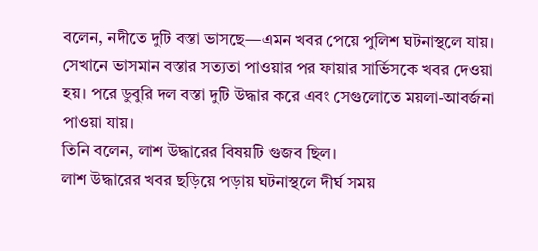বলেন, নদীতে দুটি বস্তা ভাসছে—এমন খবর পেয়ে পুলিশ ঘটনাস্থলে যায়। সেখানে ভাসমান বস্তার সত্যতা পাওয়ার পর ফায়ার সার্ভিসকে খবর দেওয়া হয়। পরে ডুবুরি দল বস্তা দুটি উদ্ধার করে এবং সেগুলোতে ময়লা-আবর্জনা পাওয়া যায়।
তিনি বলেন, লাশ উদ্ধারের বিষয়টি গুজব ছিল।
লাশ উদ্ধারের খবর ছড়িয়ে পড়ায় ঘটনাস্থলে দীর্ঘ সময়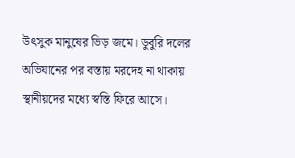উৎসুক মানুষের ভিড় জমে। ডুবুরি দলের অভিযানের পর বস্তায় মরদেহ না থাকায় স্থানীয়দের মধ্যে স্বস্তি ফিরে আসে।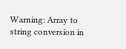Warning: Array to string conversion in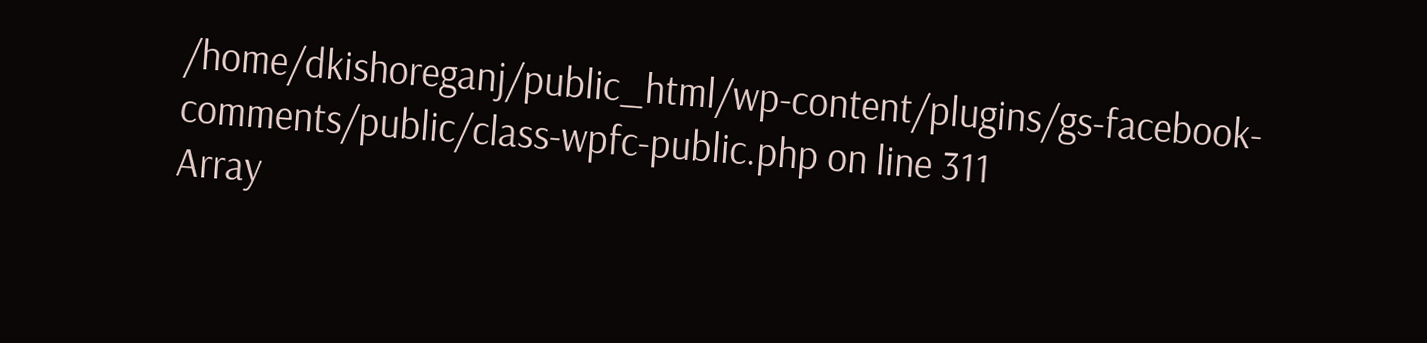/home/dkishoreganj/public_html/wp-content/plugins/gs-facebook-comments/public/class-wpfc-public.php on line 311
Array